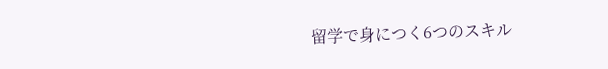留学で身につく6つのスキル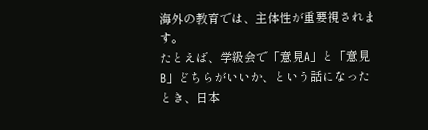海外の教育では、主体性が重要視されます。
たとえば、学級会で「意見A」と「意見B」どちらがいいか、という話になったとき、日本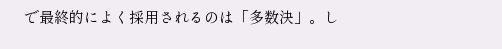で最終的によく採用されるのは「多数決」。し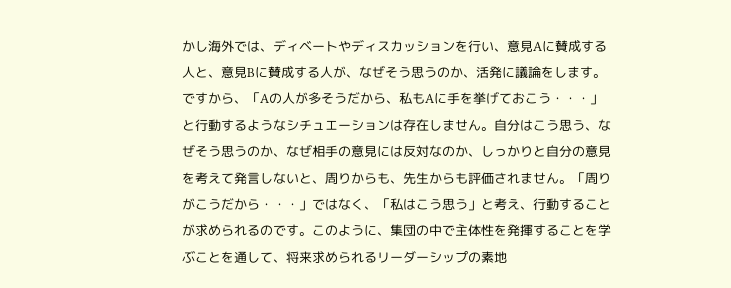かし海外では、ディベートやディスカッションを行い、意見Aに賛成する人と、意見Bに賛成する人が、なぜそう思うのか、活発に議論をします。ですから、「Aの人が多そうだから、私もAに手を挙げておこう・・・」と行動するようなシチュエーションは存在しません。自分はこう思う、なぜそう思うのか、なぜ相手の意見には反対なのか、しっかりと自分の意見を考えて発言しないと、周りからも、先生からも評価されません。「周りがこうだから・・・」ではなく、「私はこう思う」と考え、行動することが求められるのです。このように、集団の中で主体性を発揮することを学ぶことを通して、将来求められるリーダーシップの素地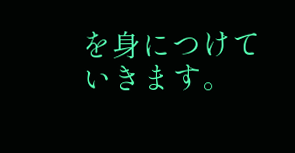を身につけていきます。